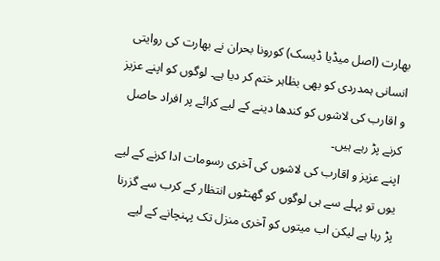بھارت (اصل میڈیا ڈیسک) کورونا بحران نے بھارت کی روایتی انسانی ہمدردی کو بھی بظاہر ختم کر دیا ہے۔ لوگوں کو اپنے عزیز و اقارب کی لاشوں کو کندھا دینے کے لیے کرائے پر افراد حاصل کرنے پڑ رہے ہیں۔
اپنے عزیز و اقارب کی لاشوں کی آخری رسومات ادا کرنے کے لیے یوں تو پہلے سے ہی لوگوں کو گھنٹوں انتظار کے کرب سے گزرنا پڑ رہا ہے لیکن اب میتوں کو آخری منزل تک پہنچانے کے لیے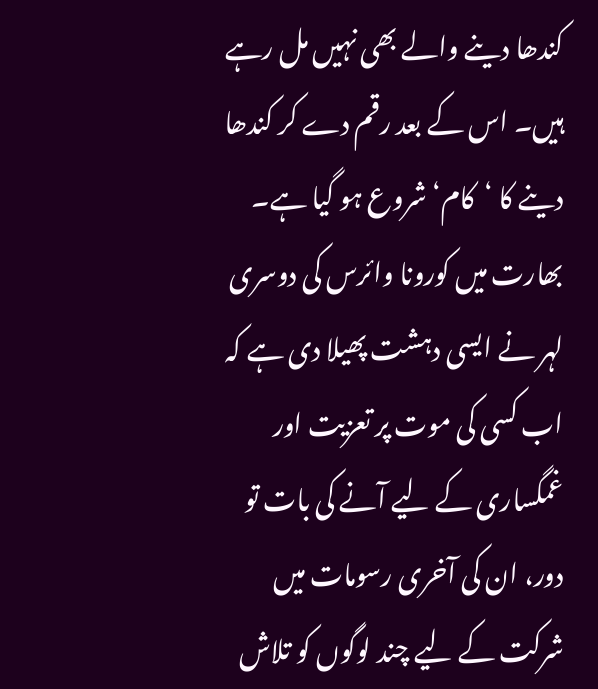کندھا دینے والے بھی نہیں مل رہے ہیں۔ اس کے بعد رقم دے کر کندھا دینے کا ‘کام‘ شروع ہو گیا ہے۔
بھارت میں کورونا وائرس کی دوسری لہر نے ایسی دہشت پھیلا دی ہے کہ اب کسی کی موت پر تعزیت اور غمگساری کے لیے آنے کی بات تو دور، ان کی آخری رسومات میں شرکت کے لیے چند لوگوں کو تلاش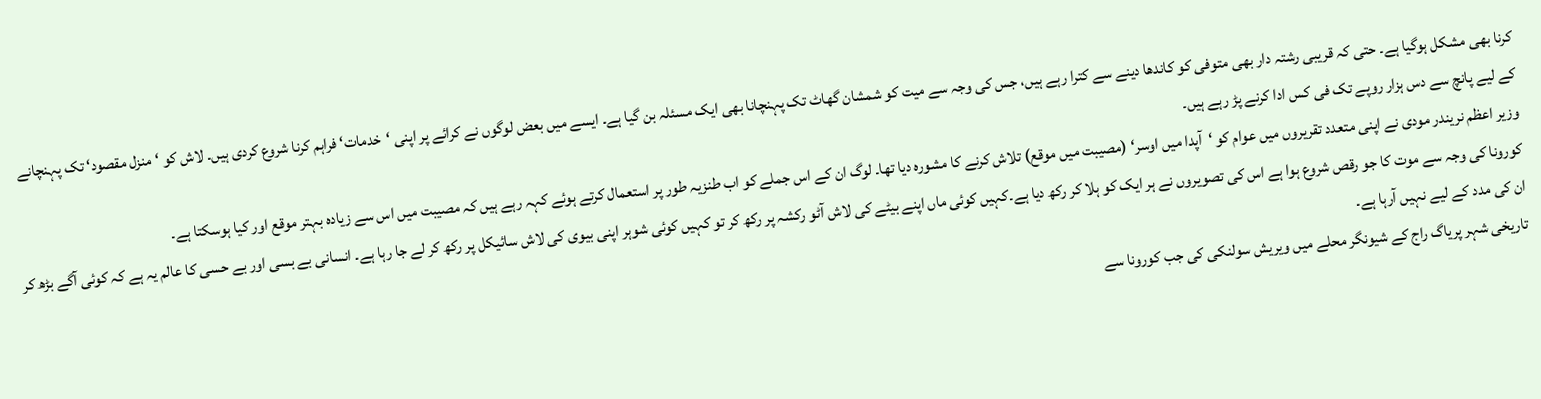کرنا بھی مشکل ہوگیا ہے۔ حتی کہ قریبی رشتہ دار بھی متوفی کو کاندھا دینے سے کترا رہے ہیں، جس کی وجہ سے میت کو شمشان گھاٹ تک پہنچانا بھی ایک مسئلہ بن گیا ہے۔ ایسے میں بعض لوگوں نے کرائے پر اپنی ‘خدمات‘ فراہم کرنا شروع کردی ہیں۔ لاش کو ‘منزل مقصود‘ تک پہنچانے کے لیے پانچ سے دس ہزار روپے تک فی کس ادا کرنے پڑ رہے ہیں۔
وزیر اعظم نریندر مودی نے اپنی متعدد تقریروں میں عوام کو ‘آپدا میں اوسر‘ (مصیبت میں موقع) تلاش کرنے کا مشورہ دیا تھا۔ لوگ ان کے اس جملے کو اب طنزیہ طور پر استعمال کرتے ہوئے کہہ رہے ہیں کہ مصیبت میں اس سے زیادہ بہتر موقع اور کیا ہوسکتا ہے۔
کورونا کی وجہ سے موت کا جو رقص شروع ہوا ہے اس کی تصویروں نے ہر ایک کو ہلا کر رکھ دیا ہے۔کہیں کوئی ماں اپنے بیٹے کی لاش آٹو رکشہ پر رکھ کر تو کہیں کوئی شوہر اپنی بیوی کی لاش سائیکل پر رکھ کر لے جا رہا ہے۔ انسانی بے بسی اور بے حسی کا عالم یہ ہے کہ کوئی آگے بڑھ کر ان کی مدد کے لیے نہیں آرہا ہے۔
تاریخی شہر پریاگ راج کے شیونگر محلے میں ویریش سولنکی کی جب کورونا سے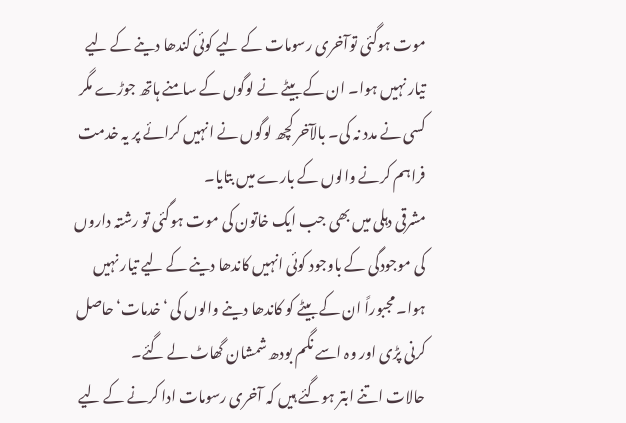موت ہوگئی توآخری رسومات کے لیے کوئی کندھا دینے کے لیے تیار نہیں ہوا۔ ان کے بیٹے نے لوگوں کے سامنے ہاتھ جوڑے مگر کسی نے مدد نہ کی۔ بالآخر کچھ لوگوں نے انہیں کرائے پر یہ خدمت فراہم کرنے والوں کے بارے میں بتایا۔
مشرقی دہلی میں بھی جب ایک خاتون کی موت ہوگئی تو رشتہ داروں کی موجودگی کے باوجود کوئی انہیں کاندھا دینے کے لیے تیار نہیں ہوا۔ مجبوراً ان کے بیٹے کو کاندھا دینے والوں کی ‘خدمات‘ حاصل کرنی پڑی اور وہ اسے نگم بودھ شمشان گھاٹ لے گئے۔
حالات اتنے ابتر ہوگئے ہیں کہ آخری رسومات ادا کرنے کے لیے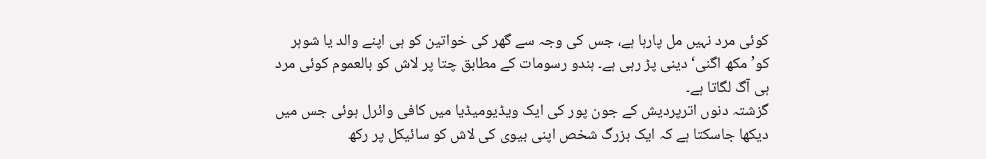کوئی مرد نہیں مل پارہا ہے، جس کی وجہ سے گھر کی خواتین کو ہی اپنے والد یا شوہر کو’مکھ اگنی‘ دینی پڑ رہی ہے۔ ہندو رسومات کے مطابق چتا پر لاش کو بالعموم کوئی مرد ہی آگ لگاتا ہے۔
گزشتہ دنوں اترپردیش کے جون پور کی ایک ویڈیومیڈیا میں کافی وائرل ہوئی جس میں دیکھا جاسکتا ہے کہ ایک بزرگ شخص اپنی بیوی کی لاش کو سائیکل پر رکھ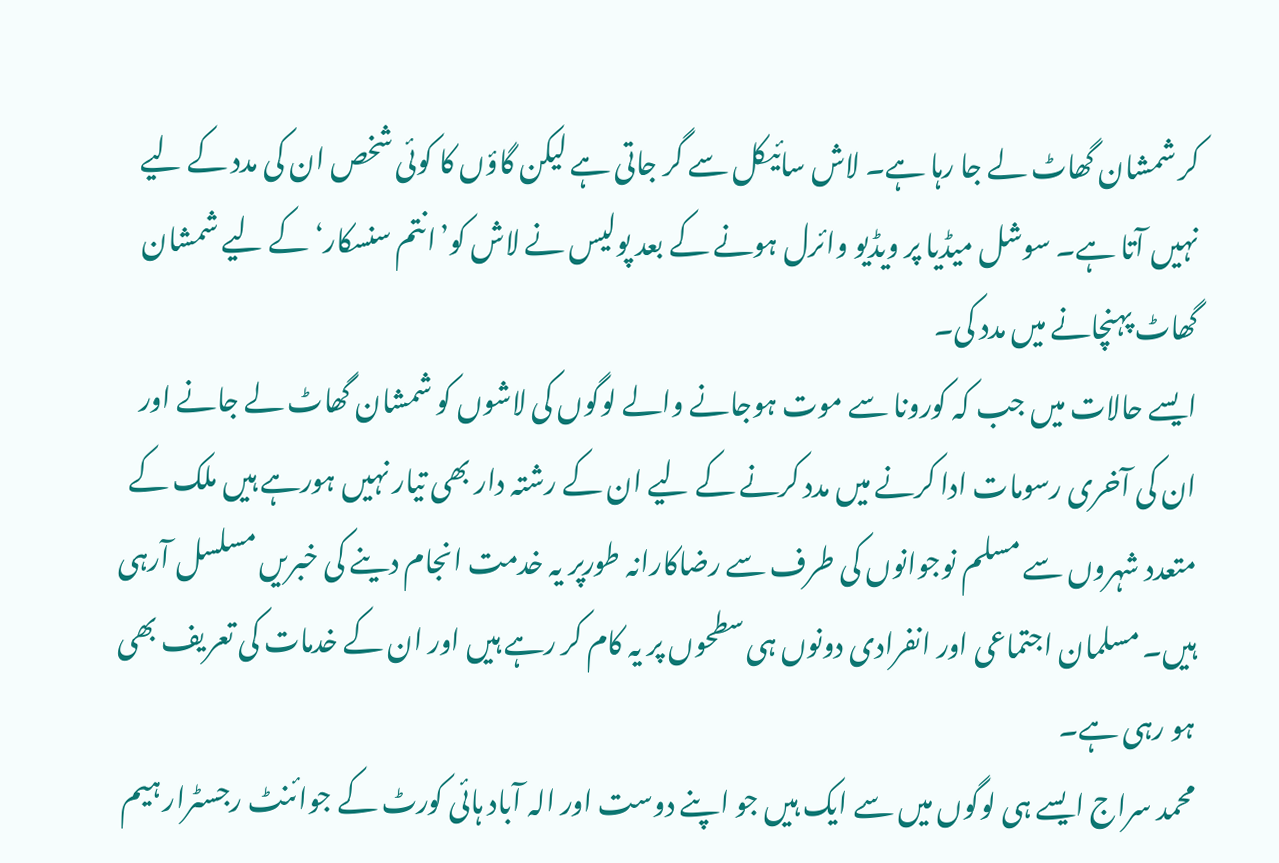کر شمشان گھاٹ لے جا رہا ہے۔ لاش سائیکل سے گر جاتی ہے لیکن گاؤں کا کوئی شخص ان کی مدد کے لیے نہیں آتا ہے۔ سوشل میڈیا پر ویڈیو وائرل ہونے کے بعد پولیس نے لاش کو’انتم سنسکار‘ کے لیے شمشان گھاٹ پہنچانے میں مدد کی۔
ایسے حالات میں جب کہ کورونا سے موت ہوجانے والے لوگوں کی لاشوں کو شمشان گھاٹ لے جانے اور ان کی آخری رسومات ادا کرنے میں مدد کرنے کے لیے ان کے رشتہ دار بھی تیار نہیں ہورہے ہیں ملک کے متعدد شہروں سے مسلم نوجوانوں کی طرف سے رضاکارانہ طورپر یہ خدمت انجام دینے کی خبریں مسلسل آرہی ہیں۔ مسلمان اجتماعی اور انفرادی دونوں ہی سطحوں پر یہ کام کر رہے ہیں اور ان کے خدمات کی تعریف بھی ہو رہی ہے۔
محمد سراج ایسے ہی لوگوں میں سے ایک ہیں جو اپنے دوست اور الہ آباد ہائی کورٹ کے جوائنٹ رجسٹرار ہیم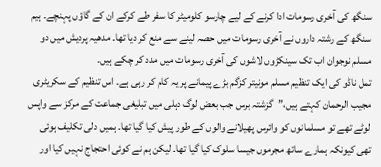سنگھ کی آخری رسومات ادا کرنے کے لیے چارسو کلومیٹر کا سفر طے کرکے ان کے گاؤں پہنچے۔ ہیم سنگھ کے رشتہ داروں نے آخری رسومات میں حصہ لینے سے منع کر دیا تھا۔ مدھیہ پردیش میں دو مسلم نوجوان اب تک سینکڑوں لاشوں کی آخری رسومات میں مدد کر چکے ہیں۔
تمل ناڈو کی ایک تنظیم مسلم مونیتر کزگم بڑے پیمانے پر یہ کام کر رہی ہے۔ اس تنظیم کے سکریٹری مجیب الرحمان کہتے ہیں،”گزشتہ برس جب بعض لوگ دہلی میں تبلیغی جماعت کے مرکز سے واپس لوٹے تھے تو مسلمانوں کو وائرس پھیلانے والوں کے طور پیش کیا گیا تھا۔ ہمیں دلی تکلیف ہوئی تھی کیونکہ ہمارے ساتھ مجرموں جیسا سلوک کیا گیا تھا۔ لیکن ہم نے کوئی احتجاج نہیں کیا اور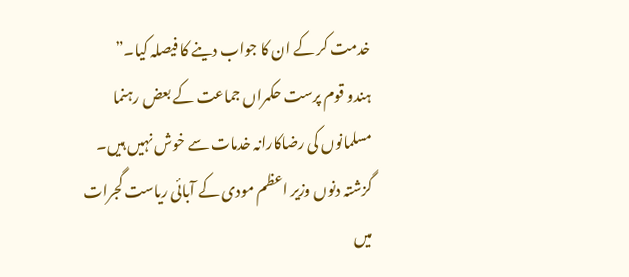خدمت کر کے ان کا جواب دینے کا فیصلہ کیا۔”
ہندو قوم پرست حکمراں جماعت کے بعض رہنما مسلمانوں کی رضاکارانہ خدمات سے خوش نہیں ہیں۔ گزشتہ دنوں وزیر اعظم مودی کے آبائی ریاست گجرات میں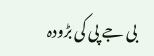بی جے پی کی بڑودہ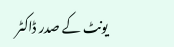یونٹ کے صدر ڈاکٹر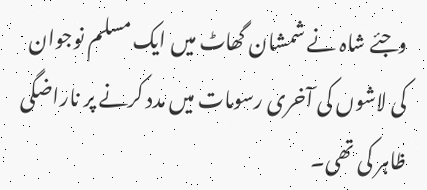وجئے شاہ نے شمشان گھاٹ میں ایک مسلم نوجوان کی لاشوں کی آخری رسومات میں مدد کرنے پر ناراضگی ظاہر کی تھی۔